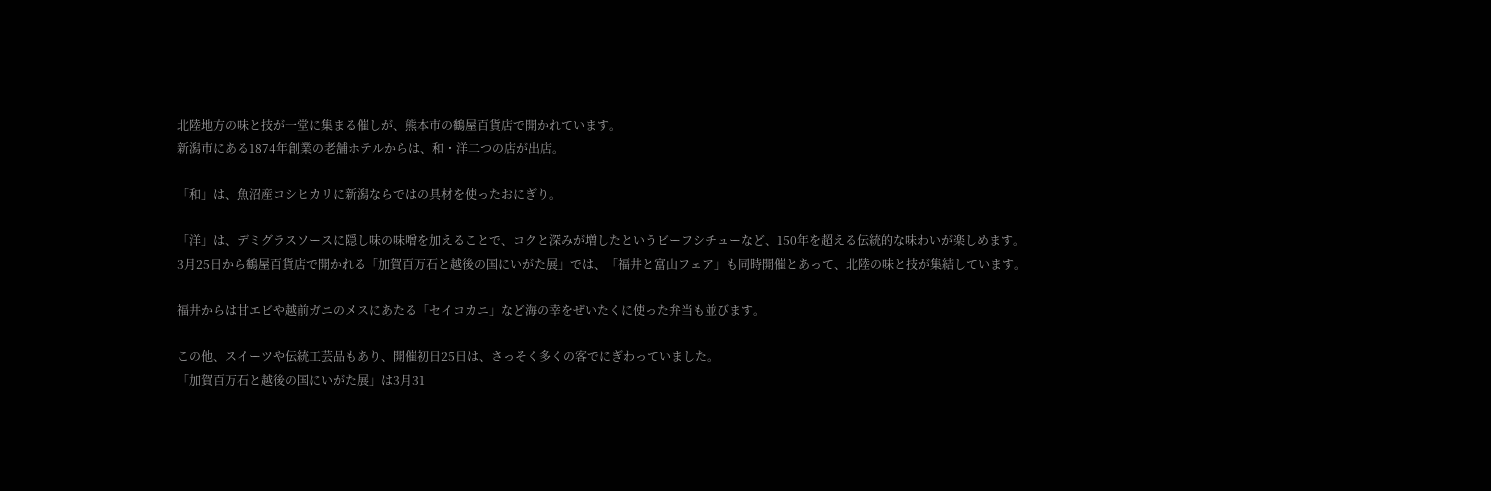北陸地方の味と技が一堂に集まる催しが、熊本市の鶴屋百貨店で開かれています。
新潟市にある1874年創業の老舗ホテルからは、和・洋二つの店が出店。

「和」は、魚沼産コシヒカリに新潟ならではの具材を使ったおにぎり。

「洋」は、デミグラスソースに隠し味の味噌を加えることで、コクと深みが増したというビーフシチューなど、150年を超える伝統的な味わいが楽しめます。
3月25日から鶴屋百貨店で開かれる「加賀百万石と越後の国にいがた展」では、「福井と富山フェア」も同時開催とあって、北陸の味と技が集結しています。

福井からは甘エビや越前ガニのメスにあたる「セイコカニ」など海の幸をぜいたくに使った弁当も並びます。

この他、スイーツや伝統工芸品もあり、開催初日25日は、さっそく多くの客でにぎわっていました。
「加賀百万石と越後の国にいがた展」は3月31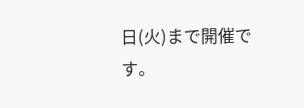日(火)まで開催です。